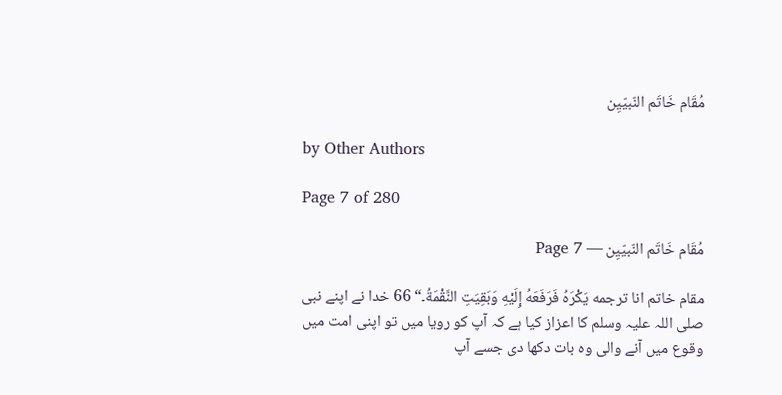مُقَام خَاتَم النّبیّیِن

by Other Authors

Page 7 of 280

مُقَام خَاتَم النّبیّیِن — Page 7

مقام خاتم انا ترجمه يَكْرَهُ فَرَفَعَهُ إِلَيْهِ وَبَقِيَتِ النَّقْمَةُ۔“ 66 خدا نے اپنے نبی صلی اللہ علیہ وسلم کا اعزاز کیا ہے کہ آپ کو رویا میں تو اپنی امت میں وقوع میں آنے والی وہ بات دکھا دی جسے آپ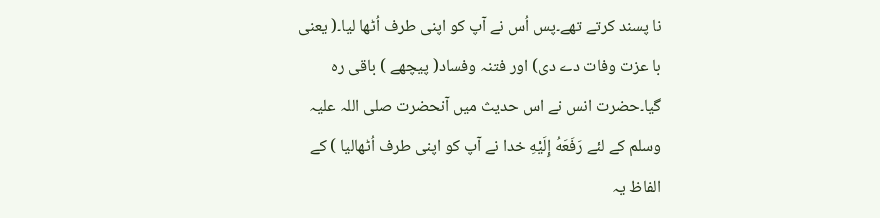نا پسند کرتے تھے۔پس اُس نے آپ کو اپنی طرف اُٹھا لیا۔( یعنی با عزت وفات دے دی) اور فتنہ وفساد( پیچھے ) باقی رہ گیا۔حضرت انس نے اس حدیث میں آنحضرت صلی اللہ علیہ وسلم کے لئے رَفَعَهُ إِلَيْهِ خدا نے آپ کو اپنی طرف اُٹھالیا ) کے الفاظ یہ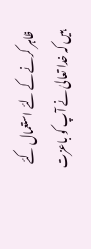ظاہر کرنے کے لئے استعمال کئے ہیں کہ خدا تعالیٰ نے آپ کو باعزت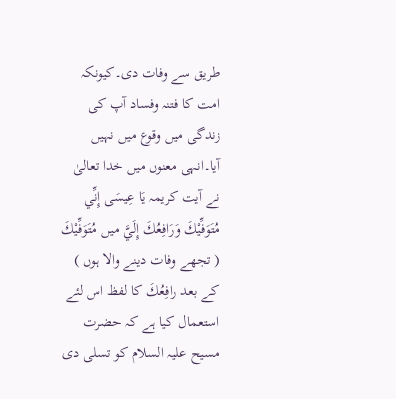طریق سے وفات دی۔کیونکہ امت کا فتنہ وفساد آپ کی زندگی میں وقوع میں نہیں آیا۔انہی معنوں میں خدا تعالیٰ نے آیت کریمہ يَا عِيسَى إِنِّي مُتَوَفِّيْكَ وَرَافِعُكَ إِلَيَّ میں مُتَوَفِّيْكَ ( تجھے وفات دینے والا ہوں ) کے بعد رافِعُكَ کا لفظ اس لئے استعمال کیا ہے کہ حضرت مسیح علیہ السلام کو تسلی دی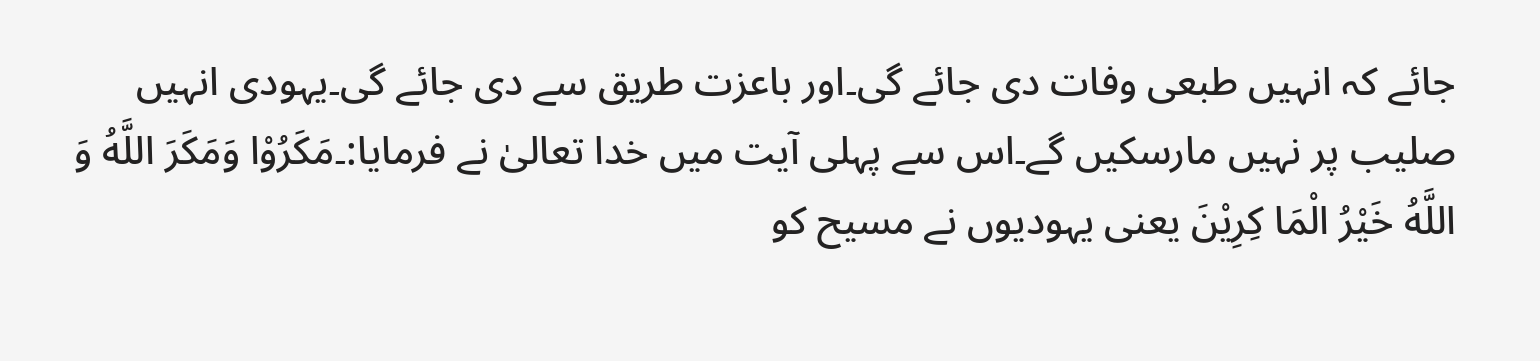جائے کہ انہیں طبعی وفات دی جائے گی۔اور باعزت طریق سے دی جائے گی۔یہودی انہیں صلیب پر نہیں مارسکیں گے۔اس سے پہلی آیت میں خدا تعالیٰ نے فرمایا:۔مَكَرُوْا وَمَكَرَ اللَّهُ وَ اللَّهُ خَيْرُ الْمَا كِرِيْنَ یعنی یہودیوں نے مسیح کو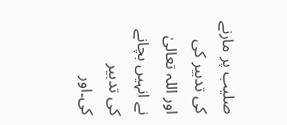صلیب پر مارنے کی تدبیر کی اور اللہ تعالیٰ نے انہیں بچانے کی تدبیر کی۔اور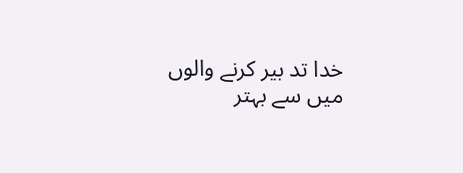خدا تد بیر کرنے والوں میں سے بہتر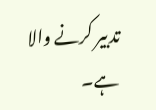تدبیر کرنے والا ہے۔